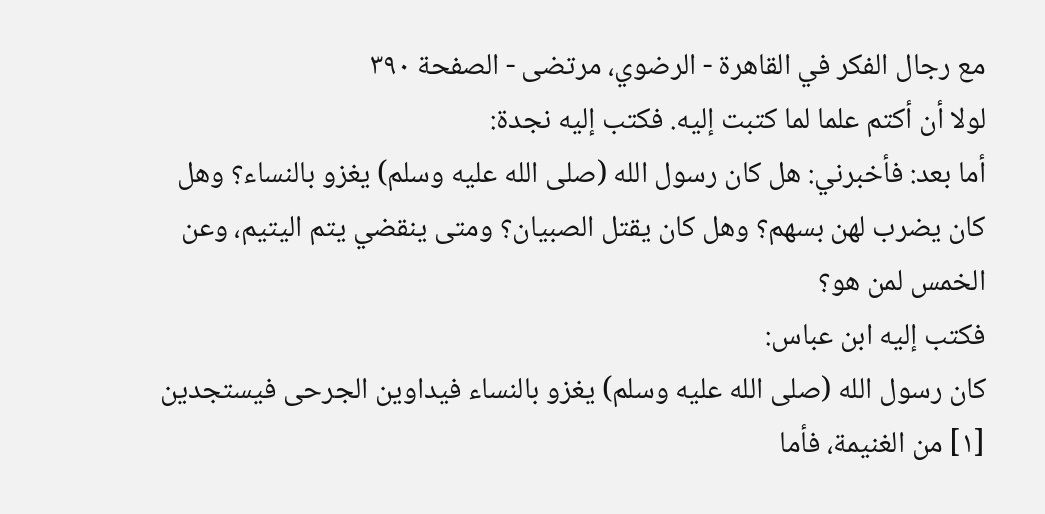مع رجال الفكر في القاهرة - الرضوي، مرتضى - الصفحة ٣٩٠
لولا أن أكتم علما لما كتبت إليه. فكتب إليه نجدة:
أما بعد: فأخبرني: هل كان رسول الله (صلى الله عليه وسلم) يغزو بالنساء؟ وهل كان يضرب لهن بسهم؟ وهل كان يقتل الصبيان؟ ومتى ينقضي يتم اليتيم، وعن الخمس لمن هو؟
فكتب إليه ابن عباس:
كان رسول الله (صلى الله عليه وسلم) يغزو بالنساء فيداوين الجرحى فيستجدين [١] من الغنيمة، فأما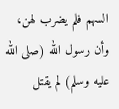السهم فلم يضرب لهن، وأن رسول الله (صلى الله عليه وسلم) لم يقتل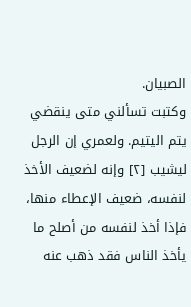الصبيان.
وكتبت تسألني متى ينقضي يتم اليتيم. ولعمري إن الرجل ليشيب [٢] وإنه لضعيف الأخذ لنفسه، ضعيف الإعطاء منها، فإذا أخذ لنفسه من أصلح ما يأخذ الناس فقد ذهب عنه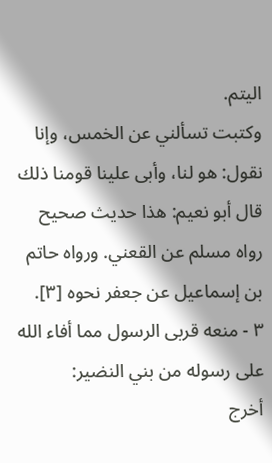اليتم.
وكتبت تسألني عن الخمس، وإنا نقول: هو لنا، وأبى علينا قومنا ذلك قال أبو نعيم: هذا حديث صحيح رواه مسلم عن القعني. ورواه حاتم بن إسماعيل عن جعفر نحوه [٣].
٣ - منعه قربى الرسول مما أفاء الله على رسوله من بني النضير:
أخرج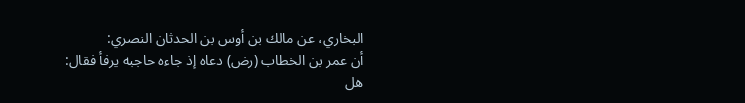البخاري، عن مالك بن أوس بن الحدثان النصري:
أن عمر بن الخطاب (رض) دعاه إذ جاءه حاجبه يرفأ فقال:
هل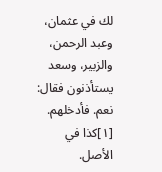لك في عثمان، وعبد الرحمن، والزبير، وسعد يستأذنون فقال: نعم. فأدخلهم.
[١]كذا في الأصل.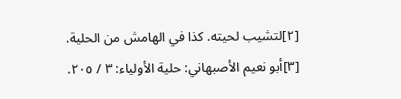[٢]لتشيب لحيته. كذا في الهامش من الحلية.
[٣]أبو نعيم الأصبهاني: حلية الأولياء: ٣ / ٢٠٥.